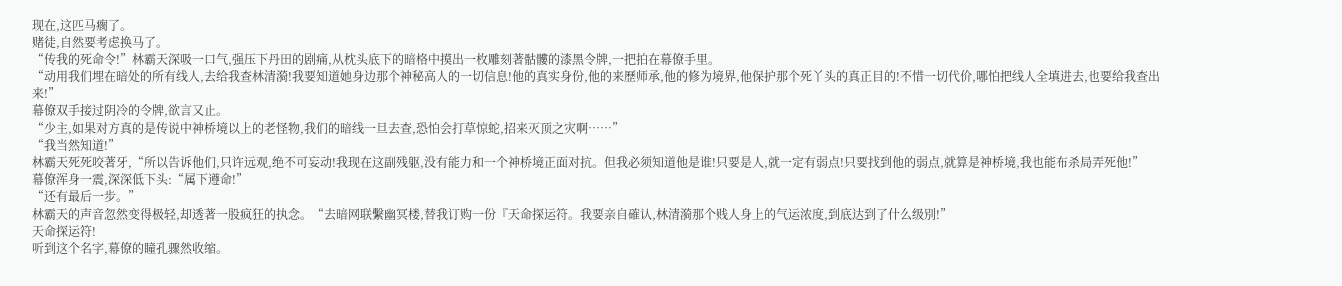现在,这匹马瘸了。
赌徒,自然要考虑换马了。
“传我的死命令!”林霸天深吸一口气,强压下丹田的剧痛,从枕头底下的暗格中摸出一枚雕刻著骷髏的漆黑令牌,一把拍在幕僚手里。
“动用我们埋在暗处的所有线人,去给我查林清漪!我要知道她身边那个神秘高人的一切信息!他的真实身份,他的来歷师承,他的修为境界,他保护那个死丫头的真正目的!不惜一切代价,哪怕把线人全填进去,也要给我查出来!”
幕僚双手接过阴冷的令牌,欲言又止。
“少主,如果对方真的是传说中神桥境以上的老怪物,我们的暗线一旦去查,恐怕会打草惊蛇,招来灭顶之灾啊……”
“我当然知道!”
林霸天死死咬著牙,“所以告诉他们,只许远观,绝不可妄动!我现在这副残躯,没有能力和一个神桥境正面对抗。但我必须知道他是谁!只要是人,就一定有弱点!只要找到他的弱点,就算是神桥境,我也能布杀局弄死他!”
幕僚浑身一震,深深低下头:“属下遵命!”
“还有最后一步。”
林霸天的声音忽然变得极轻,却透著一股疯狂的执念。“去暗网联繫幽冥楼,替我订购一份『天命探运符。我要亲自確认,林清漪那个贱人身上的气运浓度,到底达到了什么级別!”
天命探运符!
听到这个名字,幕僚的瞳孔骤然收缩。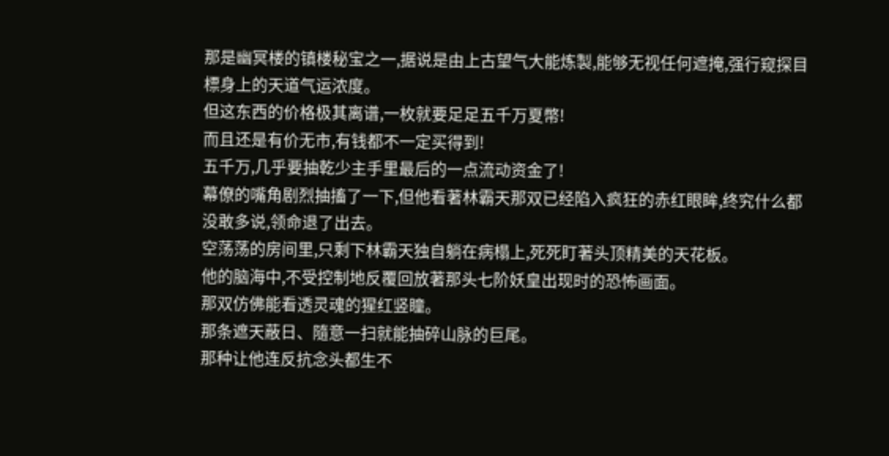那是幽冥楼的镇楼秘宝之一,据说是由上古望气大能炼製,能够无视任何遮掩,强行窥探目標身上的天道气运浓度。
但这东西的价格极其离谱,一枚就要足足五千万夏幣!
而且还是有价无市,有钱都不一定买得到!
五千万,几乎要抽乾少主手里最后的一点流动资金了!
幕僚的嘴角剧烈抽搐了一下,但他看著林霸天那双已经陷入疯狂的赤红眼眸,终究什么都没敢多说,领命退了出去。
空荡荡的房间里,只剩下林霸天独自躺在病榻上,死死盯著头顶精美的天花板。
他的脑海中,不受控制地反覆回放著那头七阶妖皇出现时的恐怖画面。
那双仿佛能看透灵魂的猩红竖瞳。
那条遮天蔽日、隨意一扫就能抽碎山脉的巨尾。
那种让他连反抗念头都生不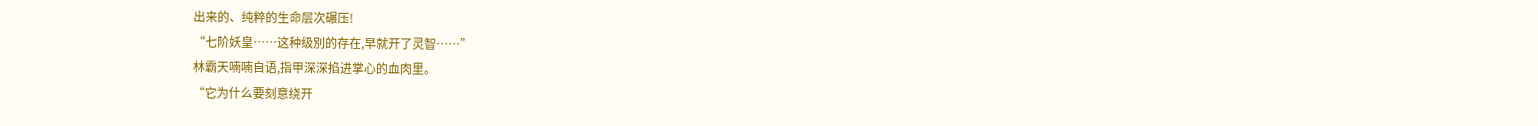出来的、纯粹的生命层次碾压!
“七阶妖皇……这种级別的存在,早就开了灵智……”
林霸天喃喃自语,指甲深深掐进掌心的血肉里。
“它为什么要刻意绕开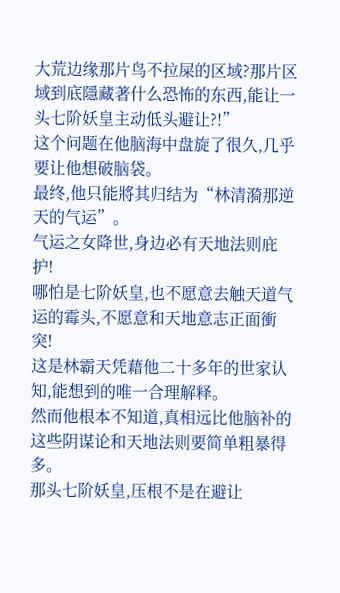大荒边缘那片鸟不拉屎的区域?那片区域到底隱藏著什么恐怖的东西,能让一头七阶妖皇主动低头避让?!”
这个问题在他脑海中盘旋了很久,几乎要让他想破脑袋。
最终,他只能將其归结为“林清漪那逆天的气运”。
气运之女降世,身边必有天地法则庇护!
哪怕是七阶妖皇,也不愿意去触天道气运的霉头,不愿意和天地意志正面衝突!
这是林霸天凭藉他二十多年的世家认知,能想到的唯一合理解释。
然而他根本不知道,真相远比他脑补的这些阴谋论和天地法则要简单粗暴得多。
那头七阶妖皇,压根不是在避让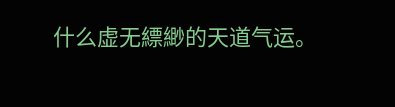什么虚无縹緲的天道气运。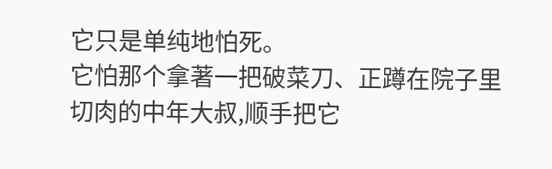它只是单纯地怕死。
它怕那个拿著一把破菜刀、正蹲在院子里切肉的中年大叔,顺手把它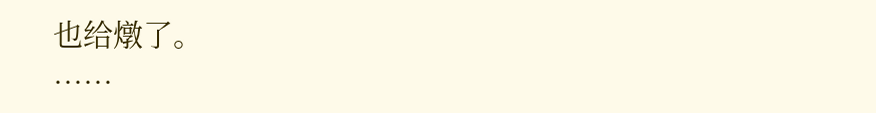也给燉了。
……